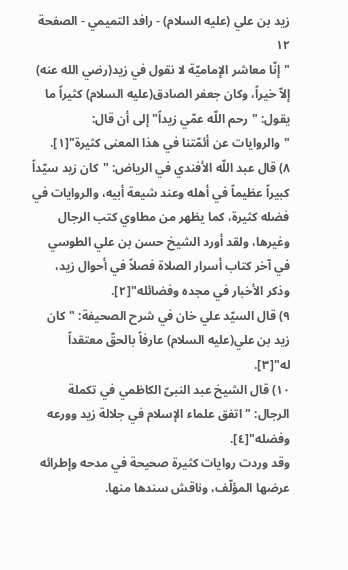زيد بن علي (عليه السلام) - رافد التميمي - الصفحة ١٢
"إنّا معاشر الإماميّة لا نقول في زيد(رضي الله عنه) إلاّ خيراً، وكان جعفر الصادق(عليه السلام) كثيراً ما يقول: "رحم اللّه عمّي زيداً" إلى أن قال: "والروايات عن أئمّتنا في هذا المعنى كثيرة"[١].
٨) قال عبد اللّه الأفندي في الرياض: "كان زيد سيّداً كبيراً عظيماً في أهله وعند شيعة أبيه، والروايات في فضله كثيرة، كما يظهر من مطاوي كتب الرجال وغيرها، ولقد أورد الشيخ حسن بن علي الطوسي في آخر كتاب أسرار الصلاة فصلاً في أحوال زيد، وذكر الأخبار في مجده وفضائله"[٢].
٩) قال السيّد علي خان في شرح الصحيفة: "كان زيد بن علي(عليه السلام) عارفاً بالحقّ معتقداً له"[٣].
١٠) قال الشيخ عبد النبىّ الكاظمي في تكملة الرجال: "اتفق علماء الإسلام في جلالة زيد وورعه وفضله"[٤].
وقد وردت روايات كثيرة صحيحة في مدحه وإطرائه عرضها المؤلّف، وناقش سندها منها.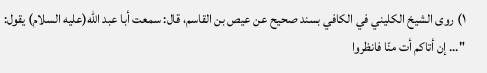١) روى الشيخ الكليني في الكافي بسند صحيح عن عيص بن القاسم، قال: سمعت أبا عبد اللّه(عليه السلام) يقول: "... إن أتاكم أت منّا فانظروا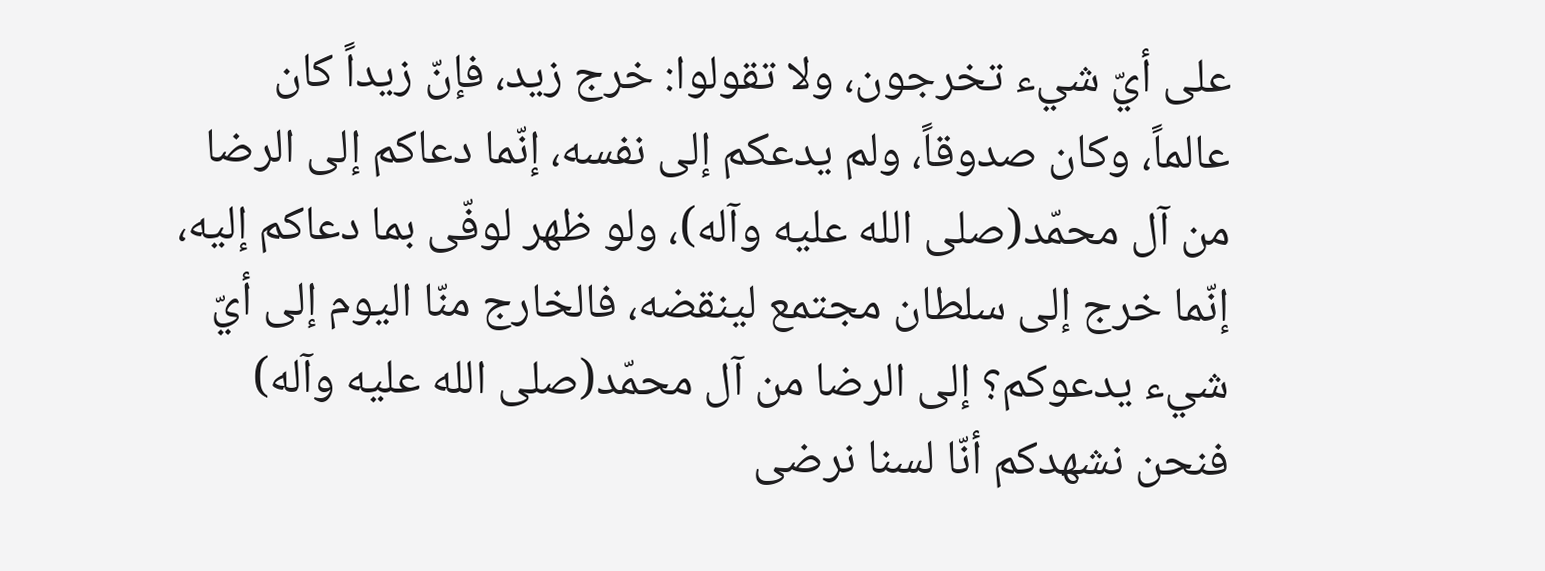على أيّ شيء تخرجون، ولا تقولوا: خرج زيد، فإنّ زيداً كان عالماً، وكان صدوقاً، ولم يدعكم إلى نفسه، إنّما دعاكم إلى الرضا من آل محمّد(صلى الله عليه وآله)، ولو ظهر لوفّى بما دعاكم إليه، إنّما خرج إلى سلطان مجتمع لينقضه، فالخارج منّا اليوم إلى أيّ شيء يدعوكم؟ إلى الرضا من آل محمّد(صلى الله عليه وآله) فنحن نشهدكم أنّا لسنا نرضى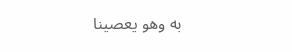به وهو يعصينا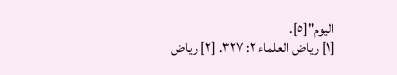اليوم"[٥].
[١] رياض العلماء ٢: ٣٢٧. [٢] رياض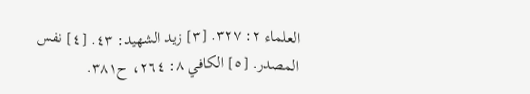العلماء ٢: ٣٢٧. [٣] زيد الشهيد: ٤٣. [٤] نفس المصدر. [٥] الكافي ٨: ٢٦٤، ح٣٨١.